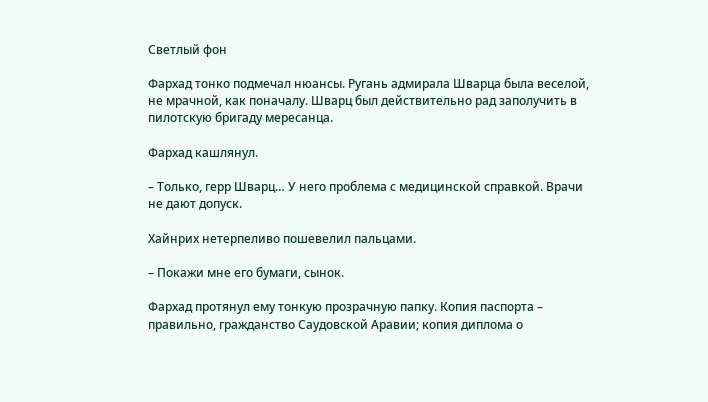Светлый фон

Фархад тонко подмечал нюансы. Ругань адмирала Шварца была веселой, не мрачной, как поначалу. Шварц был действительно рад заполучить в пилотскую бригаду мересанца.

Фархад кашлянул.

– Только, герр Шварц… У него проблема с медицинской справкой. Врачи не дают допуск.

Хайнрих нетерпеливо пошевелил пальцами.

– Покажи мне его бумаги, сынок.

Фархад протянул ему тонкую прозрачную папку. Копия паспорта – правильно, гражданство Саудовской Аравии; копия диплома о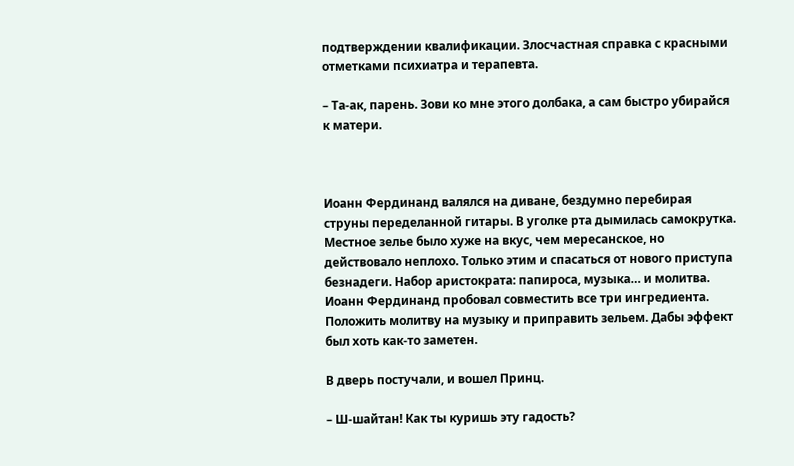подтверждении квалификации. Злосчастная справка с красными отметками психиатра и терапевта.

– Та-ак, парень. Зови ко мне этого долбака, а сам быстро убирайся к матери.



Иоанн Фердинанд валялся на диване, бездумно перебирая струны переделанной гитары. В уголке рта дымилась самокрутка. Местное зелье было хуже на вкус, чем мересанское, но действовало неплохо. Только этим и спасаться от нового приступа безнадеги. Набор аристократа: папироса, музыка… и молитва. Иоанн Фердинанд пробовал совместить все три ингредиента. Положить молитву на музыку и приправить зельем. Дабы эффект был хоть как-то заметен.

В дверь постучали, и вошел Принц.

– Ш-шайтан! Как ты куришь эту гадость?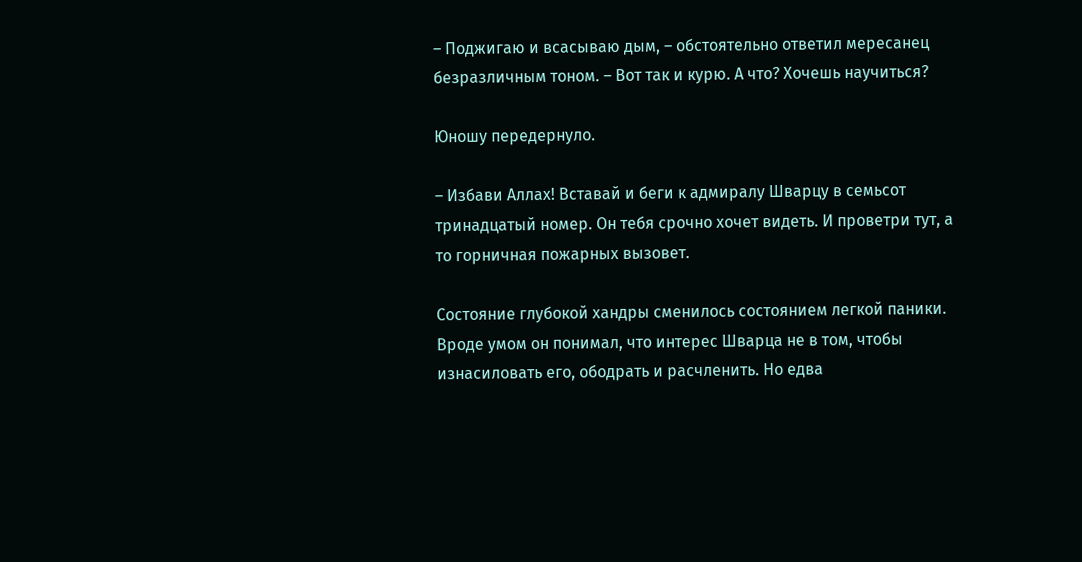– Поджигаю и всасываю дым, – обстоятельно ответил мересанец безразличным тоном. – Вот так и курю. А что? Хочешь научиться?

Юношу передернуло.

– Избави Аллах! Вставай и беги к адмиралу Шварцу в семьсот тринадцатый номер. Он тебя срочно хочет видеть. И проветри тут, а то горничная пожарных вызовет.

Состояние глубокой хандры сменилось состоянием легкой паники. Вроде умом он понимал, что интерес Шварца не в том, чтобы изнасиловать его, ободрать и расчленить. Но едва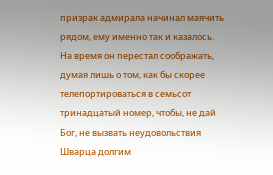призрак адмирала начинал маячить рядом, ему именно так и казалось. На время он перестал соображать, думая лишь о том, как бы скорее телепортироваться в семьсот тринадцатый номер, чтобы, не дай Бог, не вызвать неудовольствия Шварца долгим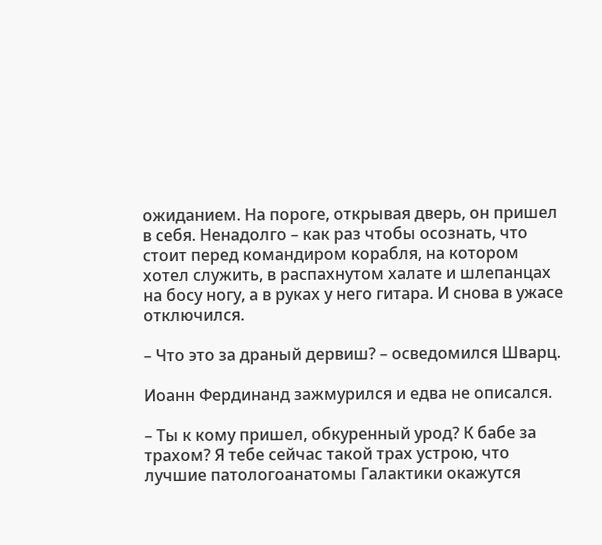ожиданием. На пороге, открывая дверь, он пришел в себя. Ненадолго – как раз чтобы осознать, что стоит перед командиром корабля, на котором хотел служить, в распахнутом халате и шлепанцах на босу ногу, а в руках у него гитара. И снова в ужасе отключился.

– Что это за драный дервиш? – осведомился Шварц.

Иоанн Фердинанд зажмурился и едва не описался.

– Ты к кому пришел, обкуренный урод? К бабе за трахом? Я тебе сейчас такой трах устрою, что лучшие патологоанатомы Галактики окажутся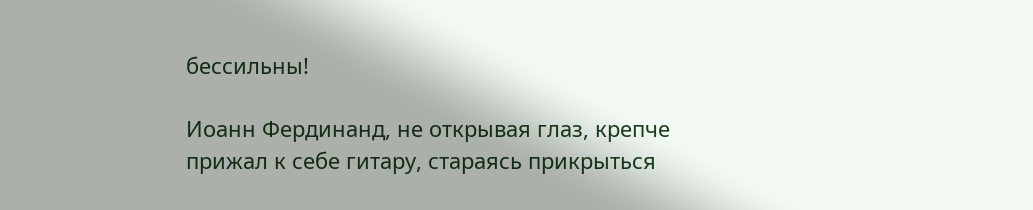бессильны!

Иоанн Фердинанд, не открывая глаз, крепче прижал к себе гитару, стараясь прикрыться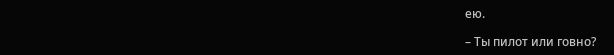ею.

– Ты пилот или говно?